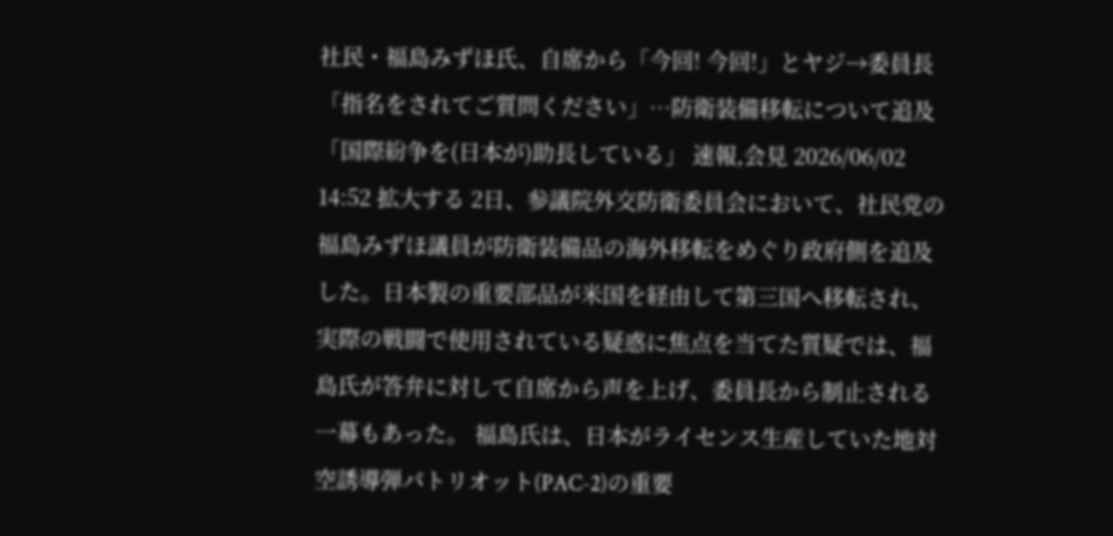社民・福島みずほ氏、自席から「今回! 今回!」とヤジ→委員長「指名をされてご質問ください」…防衛装備移転について追及「国際紛争を(日本が)助長している」 速報,会見 2026/06/02 14:52 拡大する 2日、参議院外交防衛委員会において、社民党の福島みずほ議員が防衛装備品の海外移転をめぐり政府側を追及した。日本製の重要部品が米国を経由して第三国へ移転され、実際の戦闘で使用されている疑惑に焦点を当てた質疑では、福島氏が答弁に対して自席から声を上げ、委員長から制止される一幕もあった。 福島氏は、日本がライセンス生産していた地対空誘導弾パトリオット(PAC-2)の重要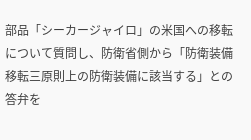部品「シーカージャイロ」の米国への移転について質問し、防衛省側から「防衛装備移転三原則上の防衛装備に該当する」との答弁を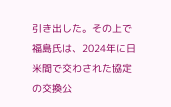引き出した。その上で福島氏は、2024年に日米間で交わされた協定の交換公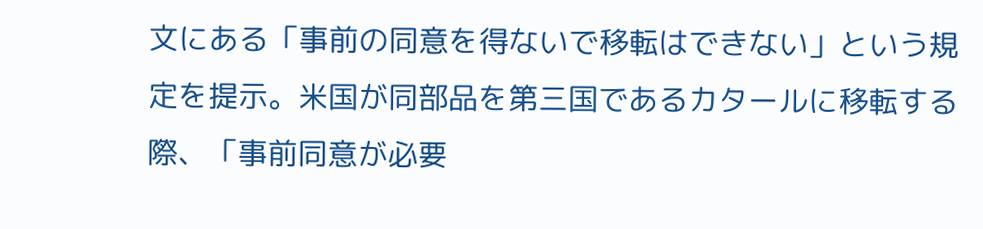文にある「事前の同意を得ないで移転はできない」という規定を提示。米国が同部品を第三国であるカタールに移転する際、「事前同意が必要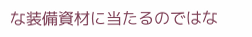な装備資材に当たるのではな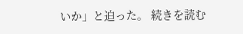いか」と迫った。 続きを読む